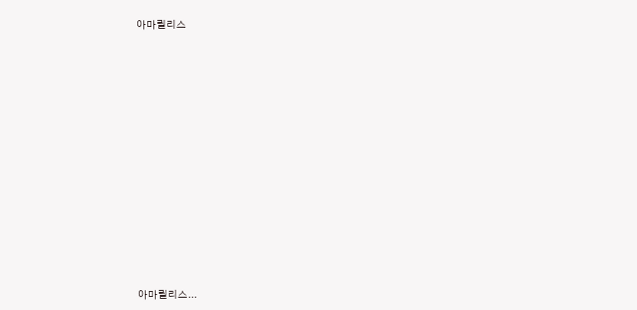아마릴리스

















아마릴리스...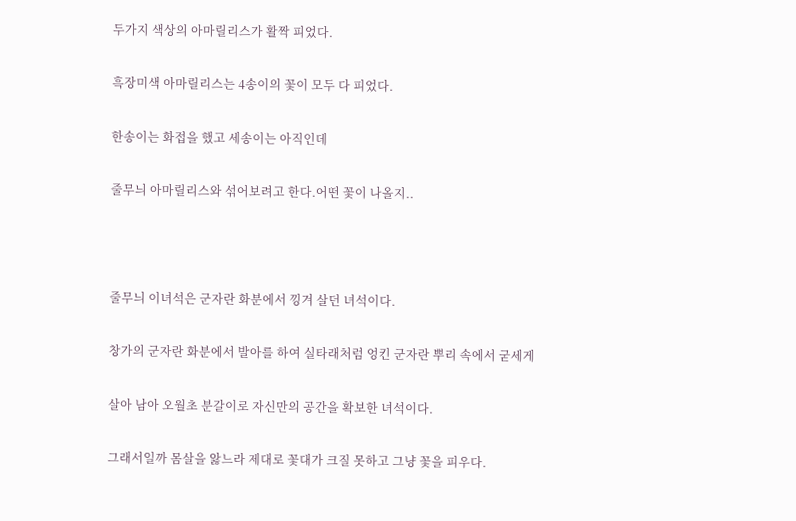두가지 색상의 아마릴리스가 활짝 피었다.

흑장미색 아마릴리스는 4송이의 꽃이 모두 다 피었다.

한송이는 화접을 했고 세송이는 아직인데

줄무늬 아마릴리스와 섞어보려고 한다.어떤 꽃이 나올지..



줄무늬 이녀석은 군자란 화분에서 낑겨 살던 녀석이다.

창가의 군자란 화분에서 발아를 하여 실타래처럼 엉킨 군자란 뿌리 속에서 굳세게

살아 남아 오월초 분갈이로 자신만의 공간을 확보한 녀석이다.

그래서일까 몸살을 앓느라 제대로 꽃대가 크질 못하고 그냥 꽃을 피우다.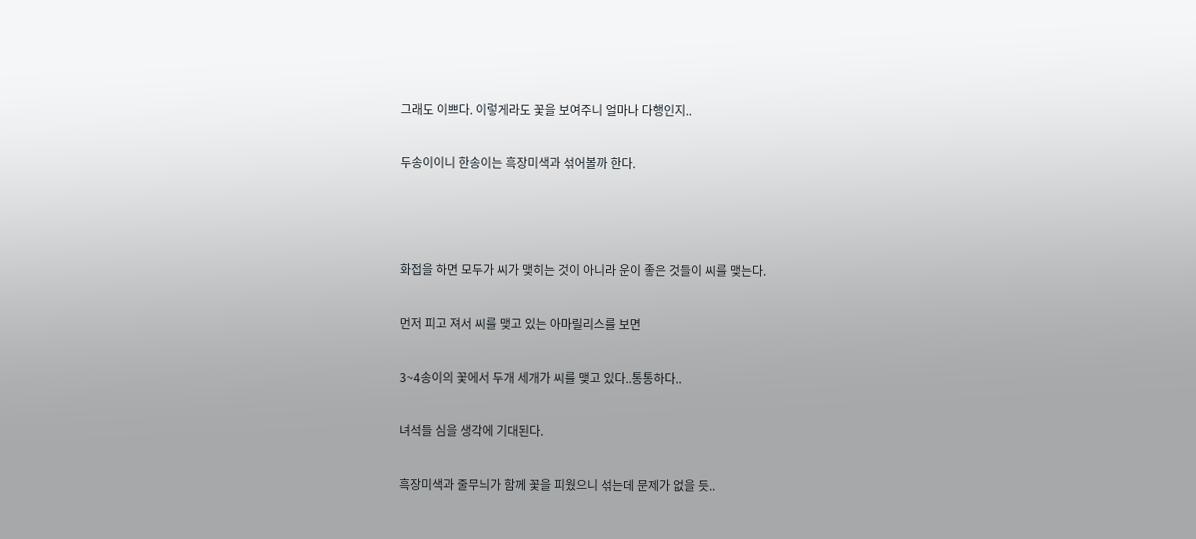그래도 이쁘다. 이렇게라도 꽃을 보여주니 얼마나 다행인지..

두송이이니 한송이는 흑장미색과 섞어볼까 한다.



화접을 하면 모두가 씨가 맺히는 것이 아니라 운이 좋은 것들이 씨를 맺는다.

먼저 피고 져서 씨를 맺고 있는 아마릴리스를 보면

3~4송이의 꽃에서 두개 세개가 씨를 맺고 있다..통통하다..

녀석들 심을 생각에 기대된다.

흑장미색과 줄무늬가 함께 꽃을 피웠으니 섞는데 문제가 없을 듯..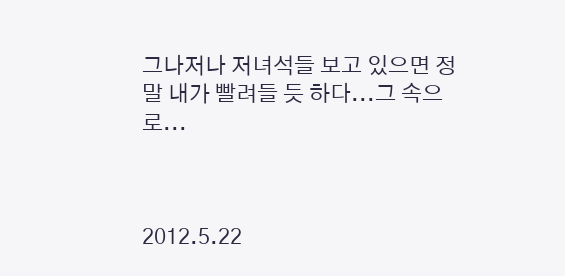그나저나 저녀석들 보고 있으면 정말 내가 빨려들 듯 하다...그 속으로...



2012.5.22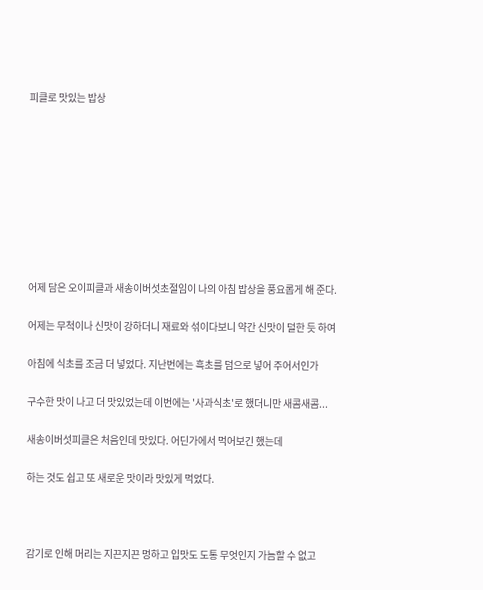피클로 맛있는 밥상









어제 담은 오이피클과 새송이버섯초절임이 나의 아침 밥상을 풍요롭게 해 준다.

어제는 무척이나 신맛이 강하더니 재료와 섞이다보니 약간 신맛이 덜한 듯 하여

아침에 식초를 조금 더 넣었다. 지난번에는 흑초를 덤으로 넣어 주어서인가

구수한 맛이 나고 더 맛있었는데 이번에는 '사과식초'로 했더니만 새콤새콤...

새송이버섯피클은 처음인데 맛있다. 어딘가에서 먹어보긴 했는데

하는 것도 쉽고 또 새로운 맛이라 맛있게 먹었다.



감기로 인해 머리는 지끈지끈 멍하고 입맛도 도통 무엇인지 가늠할 수 없고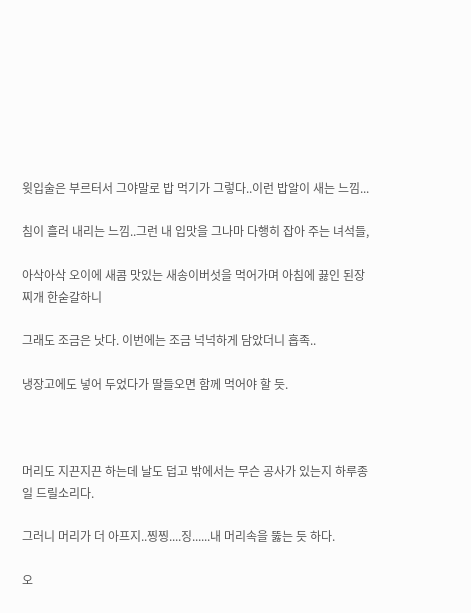윗입술은 부르터서 그야말로 밥 먹기가 그렇다..이런 밥알이 새는 느낌...

침이 흘러 내리는 느낌..그런 내 입맛을 그나마 다행히 잡아 주는 녀석들,

아삭아삭 오이에 새콤 맛있는 새송이버섯을 먹어가며 아침에 끓인 된장찌개 한숟갈하니

그래도 조금은 낫다. 이번에는 조금 넉넉하게 담았더니 흡족..

냉장고에도 넣어 두었다가 딸들오면 함께 먹어야 할 듯.



머리도 지끈지끈 하는데 날도 덥고 밖에서는 무슨 공사가 있는지 하루종일 드릴소리다.

그러니 머리가 더 아프지..찡찡....징......내 머리속을 뚫는 듯 하다.

오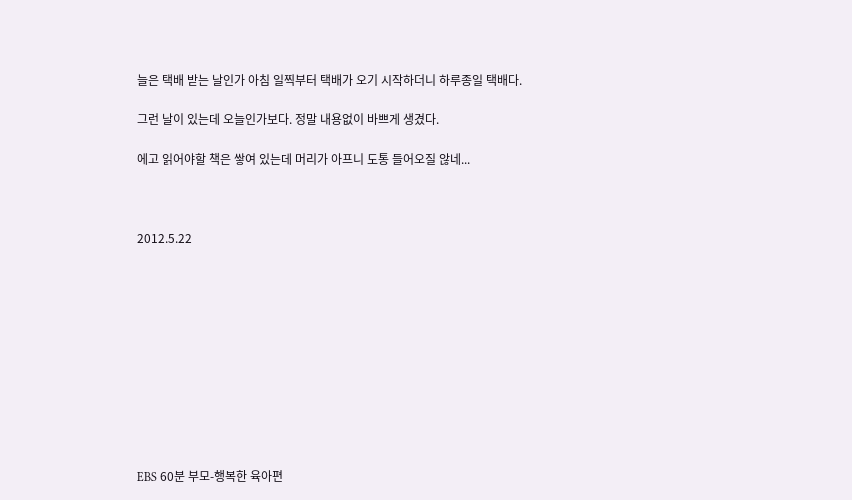늘은 택배 받는 날인가 아침 일찍부터 택배가 오기 시작하더니 하루종일 택배다.

그런 날이 있는데 오늘인가보다. 정말 내용없이 바쁘게 생겼다.

에고 읽어야할 책은 쌓여 있는데 머리가 아프니 도통 들어오질 않네...



2012.5.22











EBS 60분 부모-행복한 육아편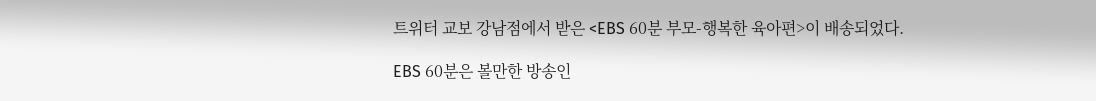트위터 교보 강남점에서 받은 <EBS 60분 부모-행복한 육아편>이 배송되었다.

EBS 60분은 볼만한 방송인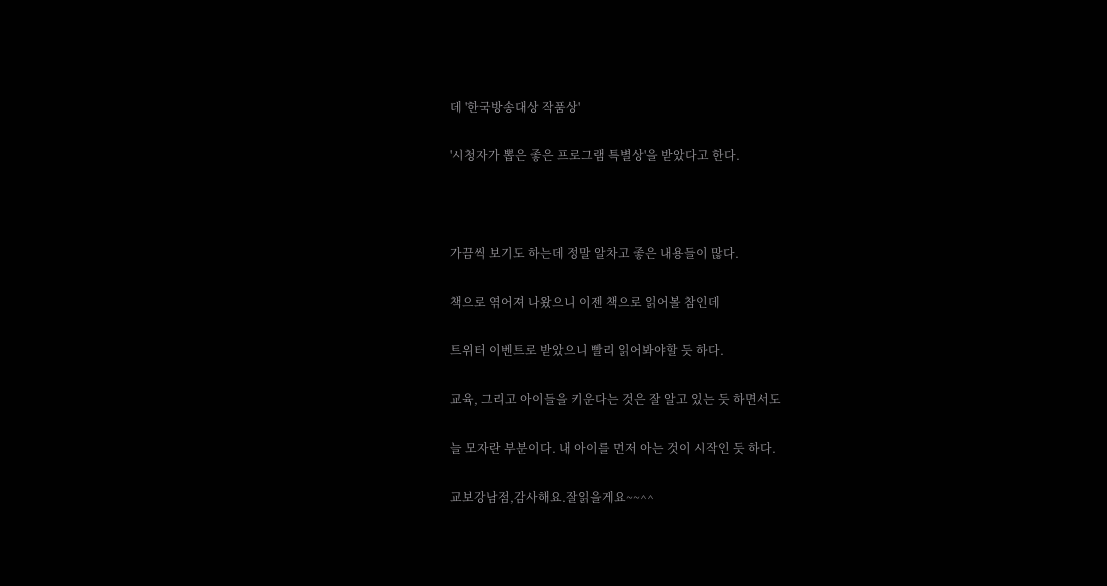데 '한국방송대상 작품상'

'시청자가 뽑은 좋은 프로그램 특별상'을 받았다고 한다.



가끔씩 보기도 하는데 정말 알차고 좋은 내용들이 많다.

책으로 엮어져 나왔으니 이젠 책으로 읽어볼 참인데

트위터 이벤트로 받았으니 빨리 읽어봐야할 듯 하다.

교육, 그리고 아이들을 키운다는 것은 잘 알고 있는 듯 하면서도

늘 모자란 부분이다. 내 아이를 먼저 아는 것이 시작인 듯 하다.

교보강남점,감사해요.잘읽을게요~~^^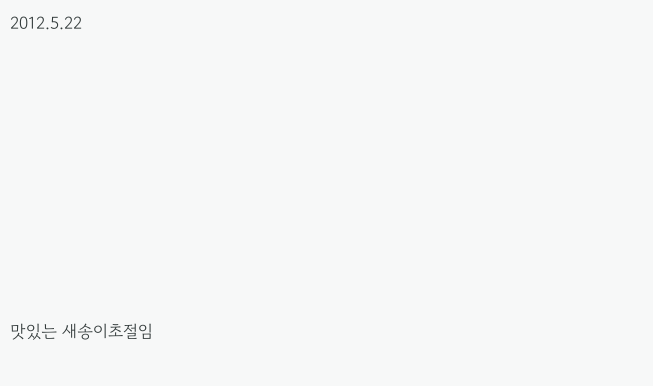2012.5.22









맛있는 새송이초절임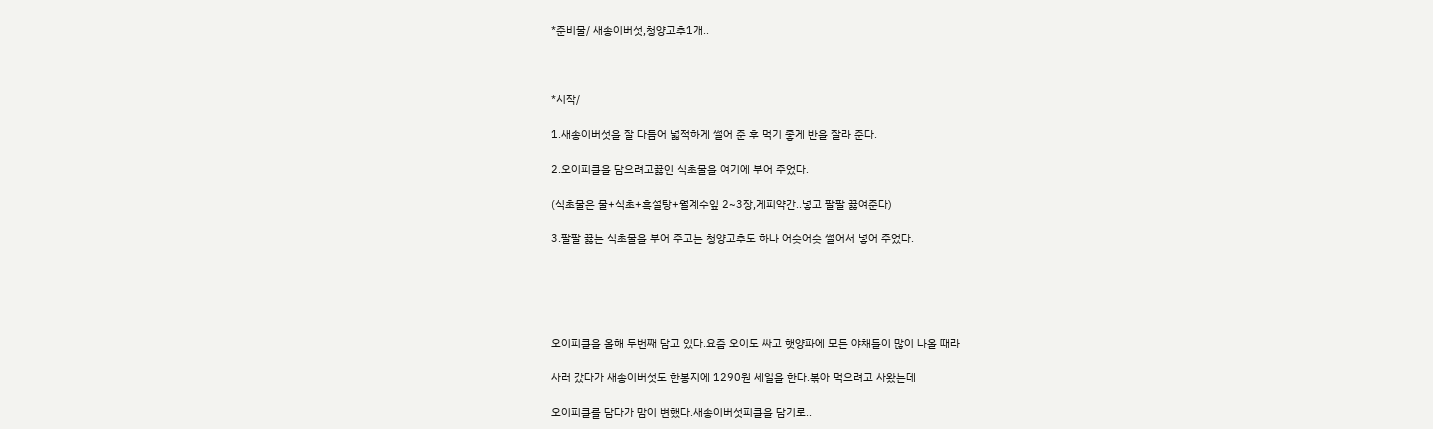*준비물/ 새송이버섯,청양고추1개..



*시작/

1.새송이버섯을 잘 다듬어 넓적하게 썰어 준 후 먹기 좋게 반을 잘라 준다.

2.오이피클을 담으려고끓인 식초물을 여기에 부어 주었다.

(식초물은 물+식초+흑설탕+월계수잎 2~3장,게피약간..넣고 팔팔 끓여준다)

3.팔팔 끓는 식초물을 부어 주고는 청양고추도 하나 어슷어슷 썰어서 넣어 주었다.





오이피클을 올해 두번째 담고 있다.요즘 오이도 싸고 햇양파에 모든 야채들이 많이 나올 때라

사러 갔다가 새송이버섯도 한봉지에 1290원 세일을 한다.볶아 먹으려고 사왔는데

오이피클를 담다가 맘이 변했다.새송이버섯피클을 담기로..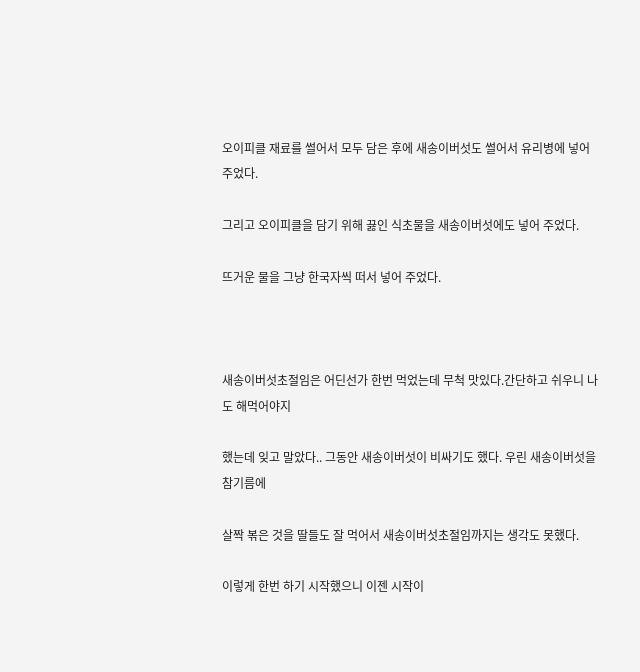오이피클 재료를 썰어서 모두 담은 후에 새송이버섯도 썰어서 유리병에 넣어 주었다.

그리고 오이피클을 담기 위해 끓인 식초물을 새송이버섯에도 넣어 주었다.

뜨거운 물을 그냥 한국자씩 떠서 넣어 주었다.



새송이버섯초절임은 어딘선가 한번 먹었는데 무척 맛있다.간단하고 쉬우니 나도 해먹어야지

했는데 잊고 말았다.. 그동안 새송이버섯이 비싸기도 했다. 우린 새송이버섯을 참기름에

살짝 볶은 것을 딸들도 잘 먹어서 새송이버섯초절임까지는 생각도 못했다.

이렇게 한번 하기 시작했으니 이젠 시작이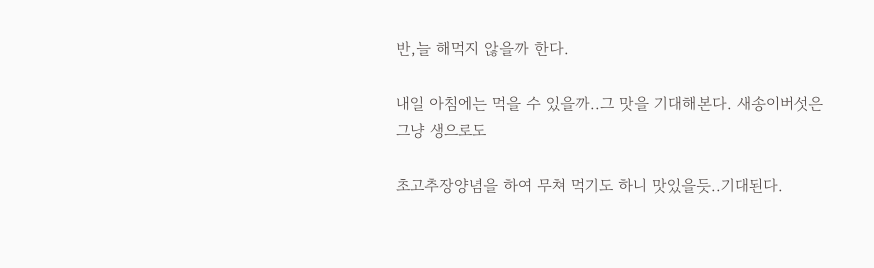반,늘 해먹지 않을까 한다.

내일 아침에는 먹을 수 있을까..그 맛을 기대해본다. 새송이버섯은 그냥 생으로도

초고추장양념을 하여 무쳐 먹기도 하니 맛있을듯..기대된다.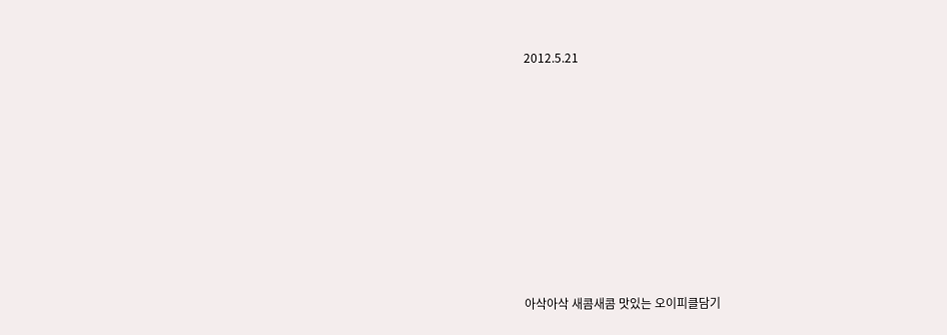2012.5.21













아삭아삭 새콤새콤 맛있는 오이피클담기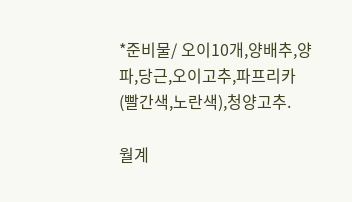*준비물/ 오이10개,양배추,양파,당근,오이고추,파프리카(빨간색,노란색),청양고추.

월계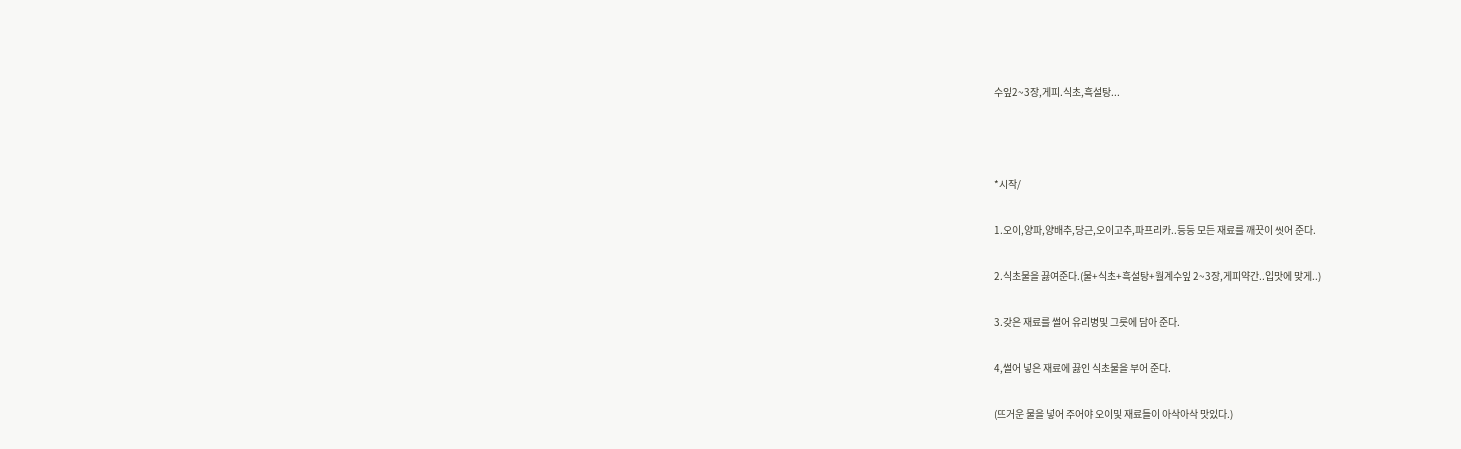수잎2~3장,게피.식초,흑설탕...



*시작/

1.오이,양파,양배추,당근,오이고추,파프리카..등등 모든 재료를 깨끗이 씻어 준다.

2.식초물을 끓여준다.(물+식초+흑설탕+월계수잎 2~3장,게피약간..입맛에 맞게..)

3.갖은 재료를 썰어 유리병및 그릇에 담아 준다.

4,썰어 넣은 재료에 끓인 식초물을 부어 준다.

(뜨거운 물을 넣어 주어야 오이및 재료들이 아삭아삭 맛있다.)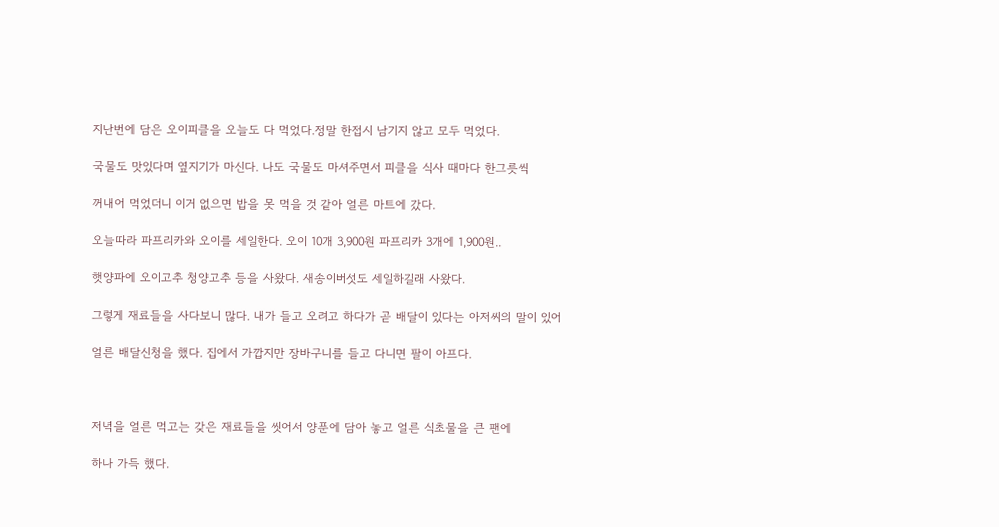지난번에 담은 오이피클을 오늘도 다 먹었다.정말 한접시 남기지 않고 모두 먹었다.

국물도 맛있다며 옆지기가 마신다. 나도 국물도 마셔주면서 피클을 식사 때마다 한그릇씩

꺼내어 먹었더니 이거 없으면 밥을 못 먹을 것 같아 얼른 마트에 갔다.

오늘따라 파프리카와 오이를 세일한다. 오이 10개 3,900원 파프리카 3개에 1,900원..

햇양파에 오이고추 청양고추 등을 사왔다. 새송이버섯도 세일하길래 사왔다.

그렇게 재료들을 사다보니 많다. 내가 들고 오려고 하다가 곧 배달이 있다는 아저씨의 말이 있어

얼른 배달신청을 했다. 집에서 가깝지만 장바구니를 들고 다니면 팔이 아프다.



저녁을 얼른 먹고는 갖은 재료들을 씻어서 양푼에 담아 놓고 얼른 식초물을 큰 팬에

하나 가득 했다.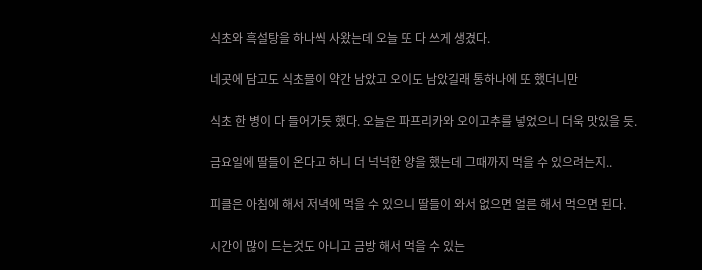식초와 흑설탕을 하나씩 사왔는데 오늘 또 다 쓰게 생겼다.

네곳에 담고도 식초믈이 약간 남았고 오이도 남았길래 통하나에 또 했더니만

식초 한 병이 다 들어가듯 했다. 오늘은 파프리카와 오이고추를 넣었으니 더욱 맛있을 듯.

금요일에 딸들이 온다고 하니 더 넉넉한 양을 했는데 그때까지 먹을 수 있으려는지..

피클은 아침에 해서 저녁에 먹을 수 있으니 딸들이 와서 없으면 얼른 해서 먹으면 된다.

시간이 많이 드는것도 아니고 금방 해서 먹을 수 있는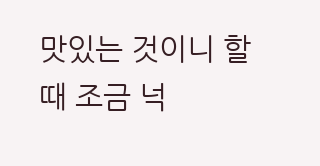맛있는 것이니 할 때 조금 넉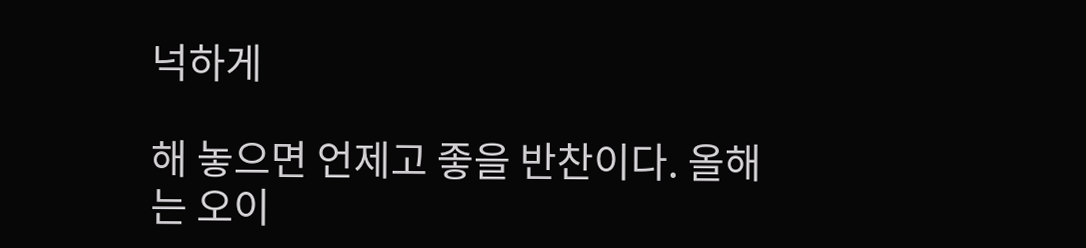넉하게

해 놓으면 언제고 좋을 반찬이다. 올해는 오이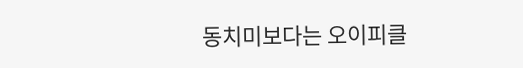동치미보다는 오이피클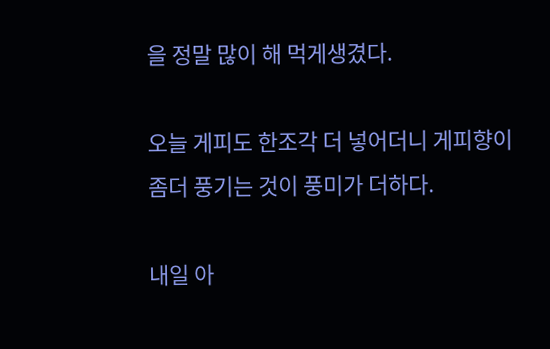을 정말 많이 해 먹게생겼다.

오늘 게피도 한조각 더 넣어더니 게피향이 좀더 풍기는 것이 풍미가 더하다.

내일 아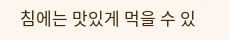침에는 맛있게 먹을 수 있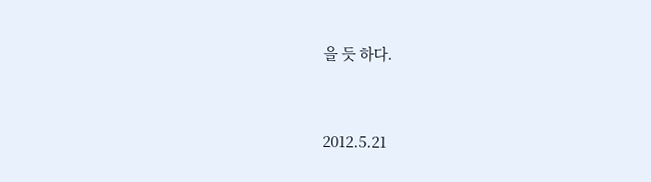을 듯 하다.



2012.5.21